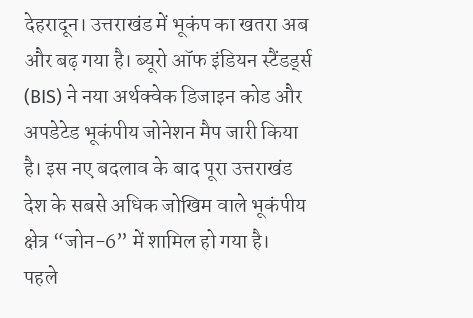देहरादून। उत्तराखंड में भूकंप का खतरा अब और बढ़ गया है। ब्यूरो ऑफ इंडियन स्टैंडर्ड्स (BIS) ने नया अर्थक्वेक डिजाइन कोड और अपडेटेड भूकंपीय जोनेशन मैप जारी किया है। इस नए बदलाव के बाद पूरा उत्तराखंड देश के सबसे अधिक जोखिम वाले भूकंपीय क्षेत्र “जोन-6” में शामिल हो गया है।
पहले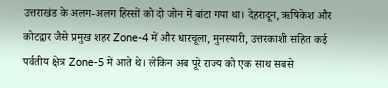उत्तराखंड के अलग-अलग हिस्सों को दो जोन में बांटा गया था। देहरादून, ऋषिकेश और कोटद्वार जैसे प्रमुख शहर Zone-4 में और धारचूला, मुनस्यारी, उत्तरकाशी सहित कई पर्वतीय क्षेत्र Zone-5 में आते थे। लेकिन अब पूरे राज्य को एक साथ सबसे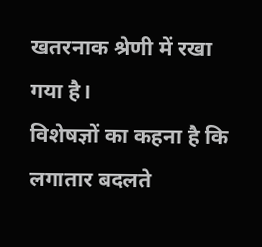खतरनाक श्रेणी में रखा गया है।
विशेषज्ञों का कहना है कि लगातार बदलते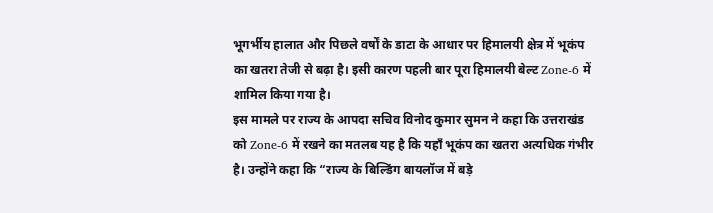भूगर्भीय हालात और पिछले वर्षों के डाटा के आधार पर हिमालयी क्षेत्र में भूकंप का खतरा तेजी से बढ़ा है। इसी कारण पहली बार पूरा हिमालयी बेल्ट Zone-6 में शामिल किया गया है।
इस मामले पर राज्य के आपदा सचिव विनोद कुमार सुमन ने कहा कि उत्तराखंड को Zone-6 में रखने का मतलब यह है कि यहाँ भूकंप का खतरा अत्यधिक गंभीर है। उन्होंने कहा कि “राज्य के बिल्डिंग बायलॉज में बड़े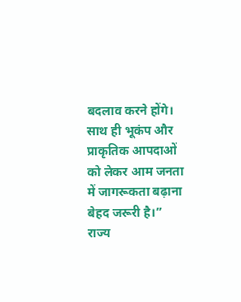बदलाव करने होंगे। साथ ही भूकंप और प्राकृतिक आपदाओं को लेकर आम जनता में जागरूकता बढ़ाना बेहद जरूरी है।”
राज्य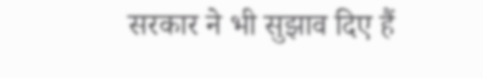सरकार ने भी सुझाव दिए हैं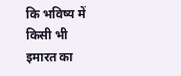कि भविष्य में किसी भी इमारत का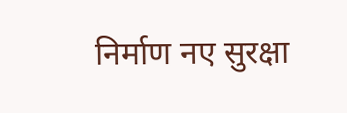निर्माण नए सुरक्षा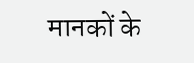मानकों के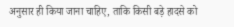अनुसार ही किया जाना चाहिए, ताकि किसी बड़े हादसे को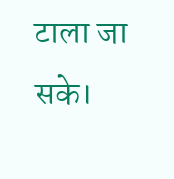टाला जा सके।